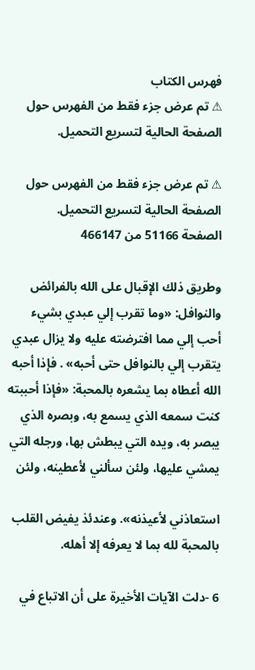فهرس الكتاب
⚠ تم عرض جزء فقط من الفهرس حول الصفحة الحالية لتسريع التحميل.

⚠ تم عرض جزء فقط من الفهرس حول الصفحة الحالية لتسريع التحميل.
الصفحة 51166 من 466147

وطريق ذلك الإقبال على الله بالفرائض والنوافل: «وما تقرب إلي عبدي بشيء أحب إلي مما افترضته عليه ولا يزال عبدي يتقرب إلي بالنوافل حتى أحبه» . فإذا أحبه الله أعطاه بما يشعره بالمحبة: «فإذا أحببته كنت سمعه الذي يسمع به، وبصره الذي يبصر به، ويده التي يبطش بها، ورجله التي يمشي عليها، ولئن سألني لأعطينه، ولئن

استعاذني لأعيذنه». وعندئذ يفيض القلب بالمحبة لله بما لا يعرفه إلا أهله.

6 -دلت الآيات الأخيرة على أن الاتباع في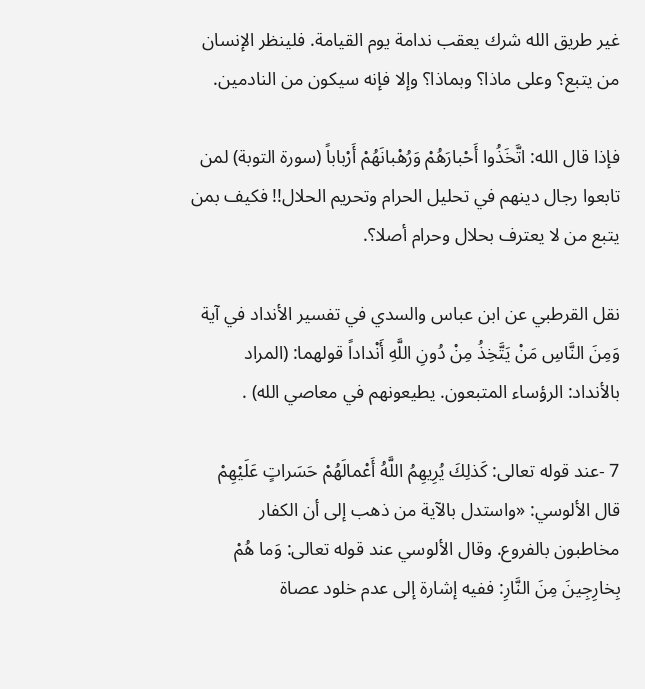غير طريق الله شرك يعقب ندامة يوم القيامة. فلينظر الإنسان من يتبع؟ وعلى ماذا؟ وبماذا؟ وإلا فإنه سيكون من النادمين.

فإذا قال الله: اتَّخَذُوا أَحْبارَهُمْ وَرُهْبانَهُمْ أَرْباباً (سورة التوبة) لمن تابعوا رجال دينهم في تحليل الحرام وتحريم الحلال!! فكيف بمن يتبع من لا يعترف بحلال وحرام أصلا؟.

نقل القرطبي عن ابن عباس والسدي في تفسير الأنداد في آية وَمِنَ النَّاسِ مَنْ يَتَّخِذُ مِنْ دُونِ اللَّهِ أَنْداداً قولهما: (المراد بالأنداد: الرؤساء المتبعون. يطيعونهم في معاصي الله) .

7 -عند قوله تعالى: كَذلِكَ يُرِيهِمُ اللَّهُ أَعْمالَهُمْ حَسَراتٍ عَلَيْهِمْ قال الألوسي: «واستدل بالآية من ذهب إلى أن الكفار مخاطبون بالفروع. وقال الألوسي عند قوله تعالى: وَما هُمْ بِخارِجِينَ مِنَ النَّارِ: ففيه إشارة إلى عدم خلود عصاة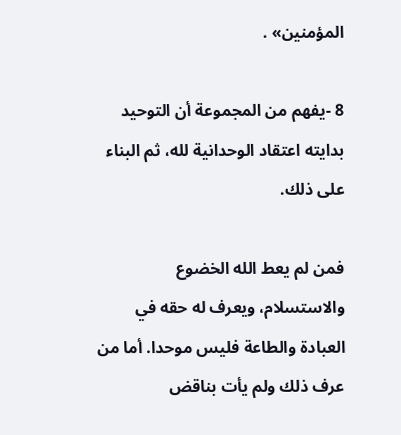المؤمنين» .

8 -يفهم من المجموعة أن التوحيد بدايته اعتقاد الوحدانية لله، ثم البناء على ذلك.

فمن لم يعط الله الخضوع والاستسلام، ويعرف له حقه في العبادة والطاعة فليس موحدا. أما من عرف ذلك ولم يأت بناقض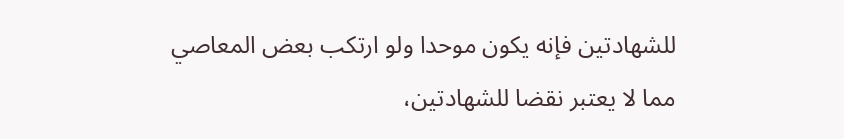للشهادتين فإنه يكون موحدا ولو ارتكب بعض المعاصي مما لا يعتبر نقضا للشهادتين،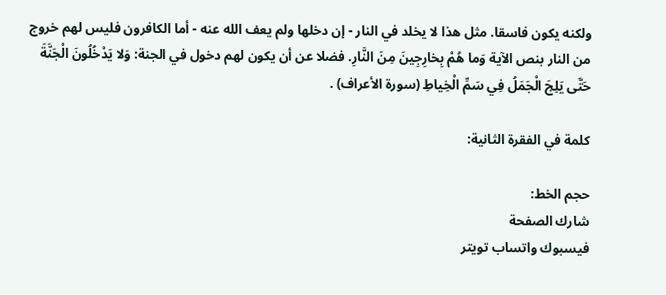ولكنه يكون فاسقا. مثل هذا لا يخلد في النار - إن دخلها ولم يعف الله عنه - أما الكافرون فليس لهم خروج من النار بنص الآية وَما هُمْ بِخارِجِينَ مِنَ النَّارِ. فضلا عن أن يكون لهم دخول في الجنة: وَلا يَدْخُلُونَ الْجَنَّةَ حَتَّى يَلِجَ الْجَمَلُ فِي سَمِّ الْخِياطِ (سورة الأعراف) .

كلمة في الفقرة الثانية:

حجم الخط:
شارك الصفحة
فيسبوك واتساب تويتر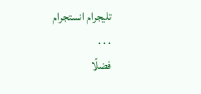تليجرام انستجرام
. . .
فضلًا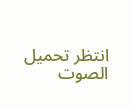انتظر تحميل الصوت